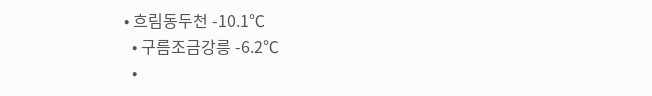• 흐림동두천 -10.1℃
  • 구름조금강릉 -6.2℃
  •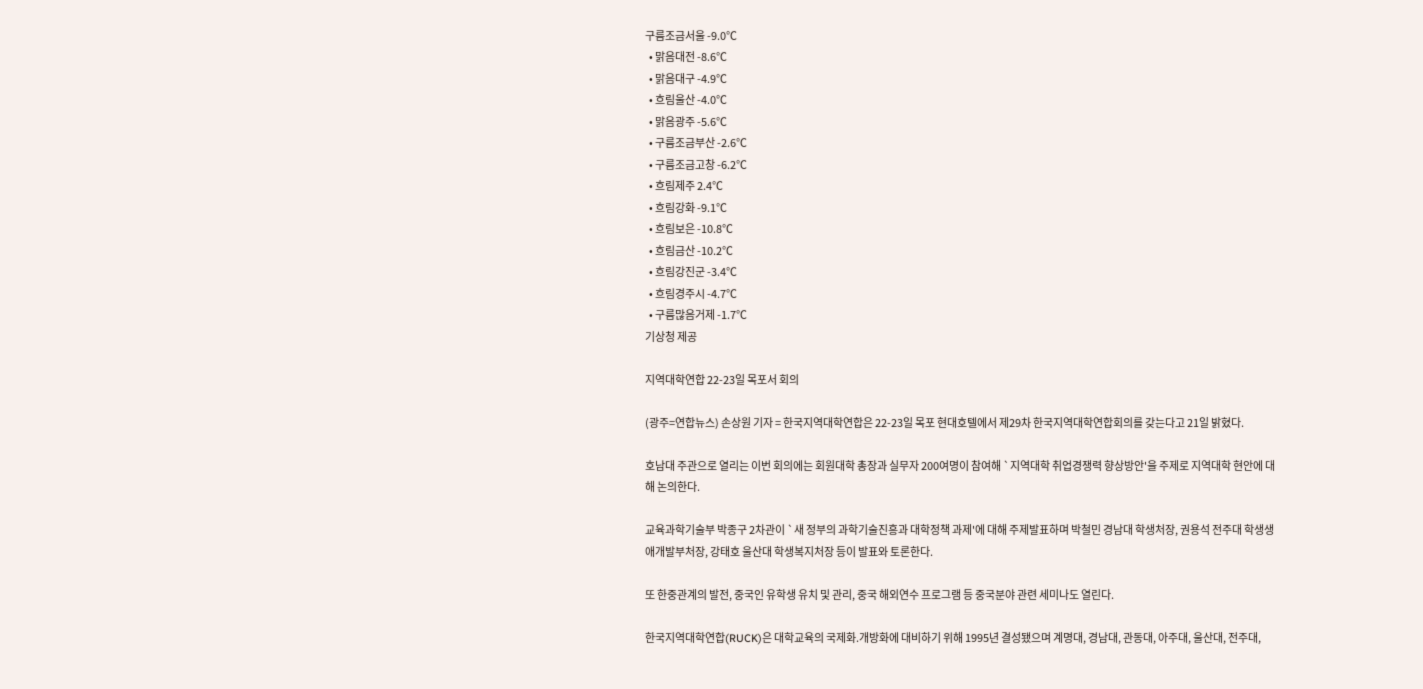구름조금서울 -9.0℃
  • 맑음대전 -8.6℃
  • 맑음대구 -4.9℃
  • 흐림울산 -4.0℃
  • 맑음광주 -5.6℃
  • 구름조금부산 -2.6℃
  • 구름조금고창 -6.2℃
  • 흐림제주 2.4℃
  • 흐림강화 -9.1℃
  • 흐림보은 -10.8℃
  • 흐림금산 -10.2℃
  • 흐림강진군 -3.4℃
  • 흐림경주시 -4.7℃
  • 구름많음거제 -1.7℃
기상청 제공

지역대학연합 22-23일 목포서 회의

(광주=연합뉴스) 손상원 기자 = 한국지역대학연합은 22-23일 목포 현대호텔에서 제29차 한국지역대학연합회의를 갖는다고 21일 밝혔다.

호남대 주관으로 열리는 이번 회의에는 회원대학 총장과 실무자 200여명이 참여해 `지역대학 취업경쟁력 향상방안'을 주제로 지역대학 현안에 대해 논의한다.

교육과학기술부 박종구 2차관이 `새 정부의 과학기술진흥과 대학정책 과제'에 대해 주제발표하며 박철민 경남대 학생처장, 권용석 전주대 학생생애개발부처장, 강태호 울산대 학생복지처장 등이 발표와 토론한다.

또 한중관계의 발전, 중국인 유학생 유치 및 관리, 중국 해외연수 프로그램 등 중국분야 관련 세미나도 열린다.

한국지역대학연합(RUCK)은 대학교육의 국제화.개방화에 대비하기 위해 1995년 결성됐으며 계명대, 경남대, 관동대, 아주대, 울산대, 전주대,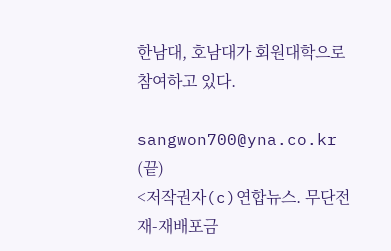한남대, 호남대가 회원대학으로 참여하고 있다.

sangwon700@yna.co.kr
(끝)
<저작권자(c)연합뉴스. 무단전재-재배포금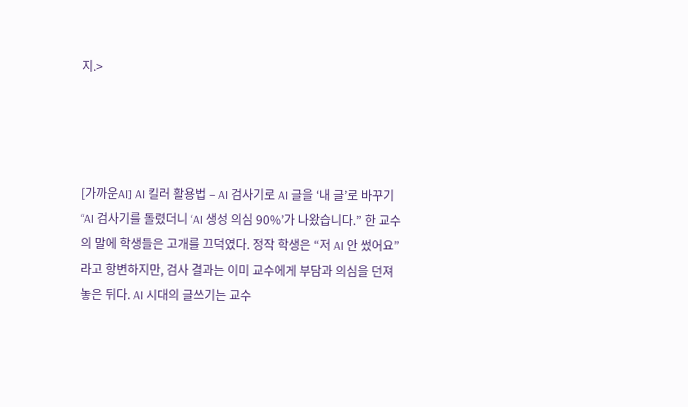지.>




[가까운AI] AI 킬러 활용법 – AI 검사기로 AI 글을 ‘내 글’로 바꾸기 “AI 검사기를 돌렸더니 ‘AI 생성 의심 90%’가 나왔습니다.” 한 교수의 말에 학생들은 고개를 끄덕였다. 정작 학생은 “저 AI 안 썼어요”라고 항변하지만, 검사 결과는 이미 교수에게 부담과 의심을 던져놓은 뒤다. AI 시대의 글쓰기는 교수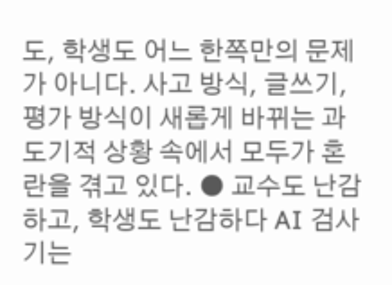도, 학생도 어느 한쪽만의 문제가 아니다. 사고 방식, 글쓰기, 평가 방식이 새롭게 바뀌는 과도기적 상황 속에서 모두가 혼란을 겪고 있다. ● 교수도 난감하고, 학생도 난감하다 AI 검사기는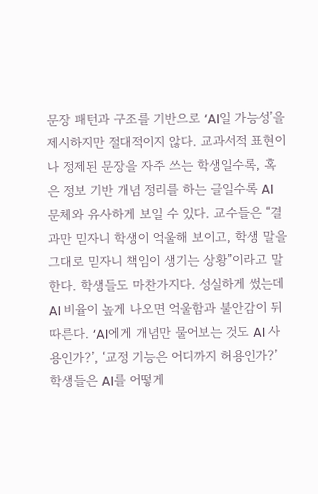문장 패턴과 구조를 기반으로 ‘AI일 가능성’을 제시하지만 절대적이지 않다. 교과서적 표현이나 정제된 문장을 자주 쓰는 학생일수록, 혹은 정보 기반 개념 정리를 하는 글일수록 AI 문체와 유사하게 보일 수 있다. 교수들은 “결과만 믿자니 학생이 억울해 보이고, 학생 말을 그대로 믿자니 책임이 생기는 상황”이라고 말한다. 학생들도 마찬가지다. 성실하게 썼는데 AI 비율이 높게 나오면 억울함과 불안감이 뒤따른다. ‘AI에게 개념만 물어보는 것도 AI 사용인가?’, ‘교정 기능은 어디까지 허용인가?’ 학생들은 AI를 어떻게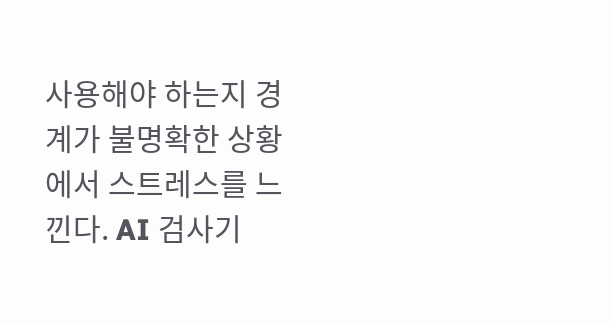사용해야 하는지 경계가 불명확한 상황에서 스트레스를 느낀다. AI 검사기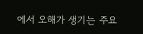에서 오해가 생기는 주요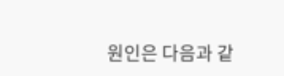원인은 다음과 같